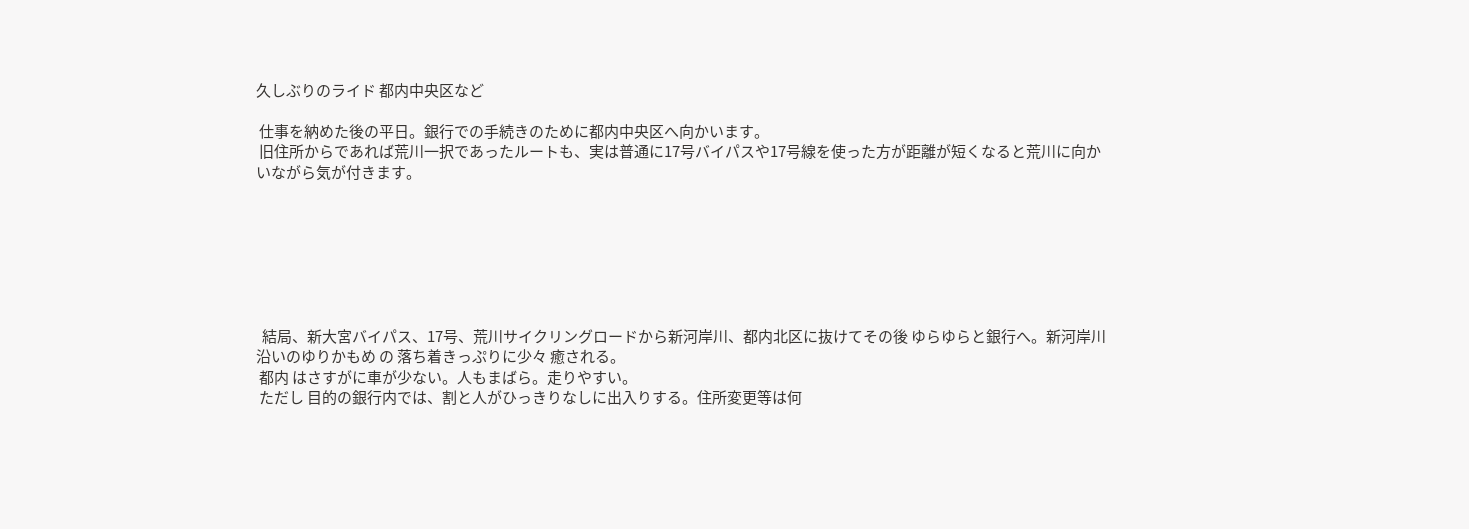久しぶりのライド 都内中央区など

 仕事を納めた後の平日。銀行での手続きのために都内中央区へ向かいます。
 旧住所からであれば荒川一択であったルートも、実は普通に17号バイパスや17号線を使った方が距離が短くなると荒川に向かいながら気が付きます。







  結局、新大宮バイパス、17号、荒川サイクリングロードから新河岸川、都内北区に抜けてその後 ゆらゆらと銀行へ。新河岸川沿いのゆりかもめ の 落ち着きっぷりに少々 癒される。
 都内 はさすがに車が少ない。人もまばら。走りやすい。
 ただし 目的の銀行内では、割と人がひっきりなしに出入りする。住所変更等は何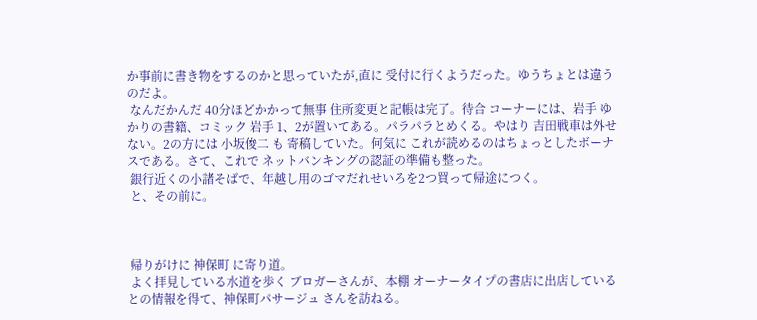か事前に書き物をするのかと思っていたが,直に 受付に行くようだった。ゆうちょとは違うのだよ。
 なんだかんだ 40分ほどかかって無事 住所変更と記帳は完了。待合 コーナーには、岩手 ゆかりの書籍、コミック 岩手 1、2が置いてある。パラパラとめくる。やはり 吉田戦車は外せない。2の方には 小坂俊二 も 寄稿していた。何気に これが読めるのはちょっとしたボーナスである。さて、これで ネットバンキングの認証の準備も整った。
 銀行近くの小諸そばで、年越し用のゴマだれせいろを2つ買って帰途につく。
 と、その前に。



 帰りがけに 神保町 に寄り道。
 よく拝見している水道を歩く ブロガーさんが、本棚 オーナータイプの書店に出店しているとの情報を得て、神保町パサージュ さんを訪ねる。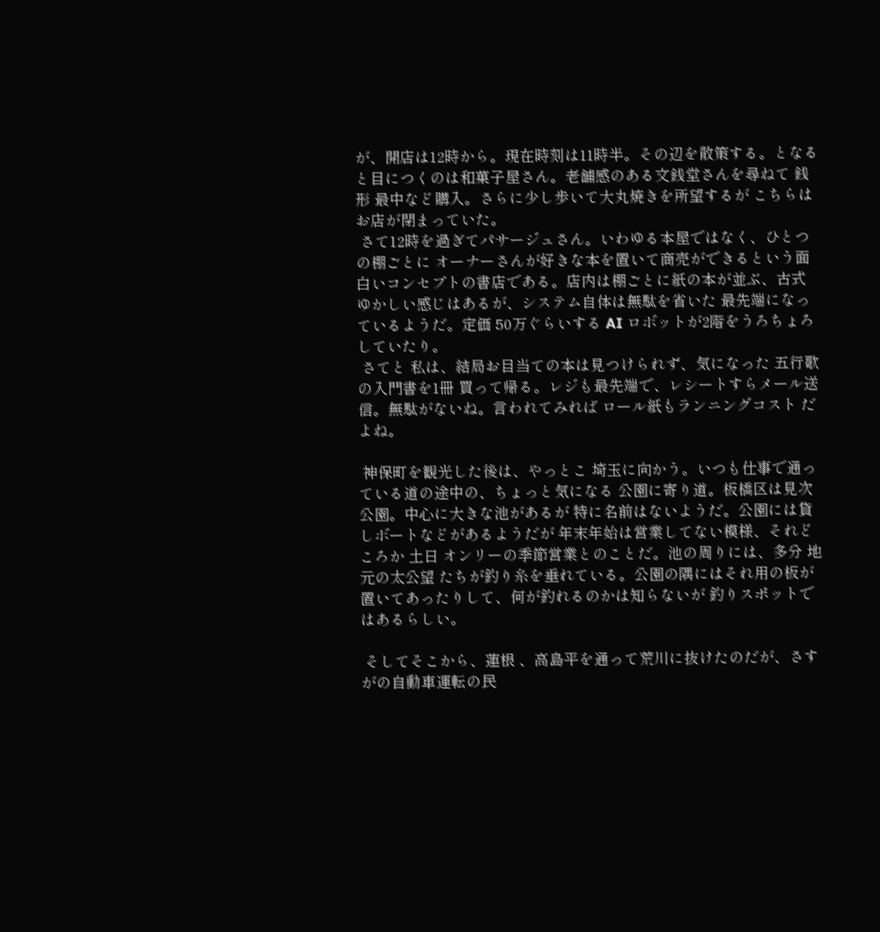が、開店は12時から。現在時刻は11時半。その辺を散策する。となると目につくのは和菓子屋さん。老舗感のある文銭堂さんを尋ねて 銭形 最中など購入。さらに少し歩いて大丸焼きを所望するが こちらはお店が閉まっていた。
 さて12時を過ぎてパサージュさん。いわゆる本屋ではなく、ひとつの棚ごとに オーナーさんが好きな本を置いて商売ができるという面白いコンセプトの書店である。店内は棚ごとに紙の本が並ぶ、古式ゆかしい感じはあるが、システム自体は無駄を省いた 最先端になっているようだ。定価 50万ぐらいする AI ロボットが2階をうろちょろしていたり。
 さてと 私は、結局お目当ての本は見つけられず、気になった 五行歌の入門書を1冊 買って帰る。レジも最先端で、レシートすらメール送信。無駄がないね。言われてみれば ロール紙もランニングコスト だよね。

 神保町を観光した後は、やっとこ 埼玉に向かう。いつも仕事で通っている道の途中の、ちょっと気になる 公園に寄り道。板橋区は見次公園。中心に大きな池があるが 特に名前はないようだ。公園には貸しボートなどがあるようだが 年末年始は営業してない模様、それどころか 土日 オンリーの季節営業とのことだ。池の周りには、多分 地元の太公望 たちが釣り糸を垂れている。公園の隅にはそれ用の板が置いてあったりして、何が釣れるのかは知らないが 釣りスポットではあるらしい。

 そしてそこから、蓮根 、高島平を通って荒川に抜けたのだが、さすがの自動車運転の民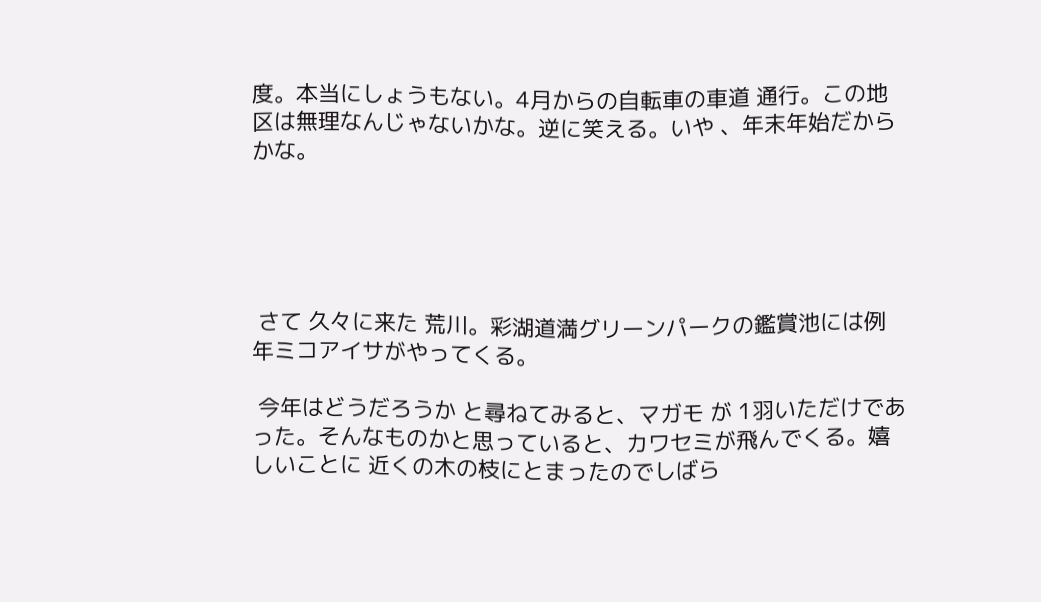度。本当にしょうもない。4月からの自転車の車道 通行。この地区は無理なんじゃないかな。逆に笑える。いや 、年末年始だからかな。





 さて 久々に来た 荒川。彩湖道満グリーンパークの鑑賞池には例年ミコアイサがやってくる。

 今年はどうだろうか と尋ねてみると、マガモ が 1羽いただけであった。そんなものかと思っていると、カワセミが飛んでくる。嬉しいことに 近くの木の枝にとまったのでしばら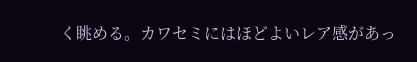く眺める。カワセミにはほどよいレア感があっ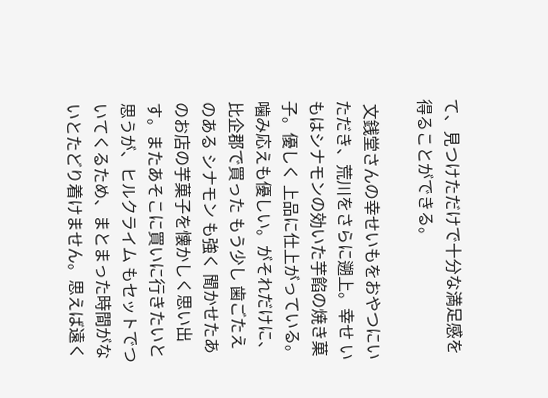て、見つけただけで十分な満足感を得ることができる。

 文銭堂さんの幸せいもをおやつにいただき、荒川をさらに遡上。幸せ いもはシナモンの効いた芋餡の焼き菓子。優しく 上品に仕上がっている。噛み応えも優しい。がそれだけに、比企郡で買った もう少し 歯ごたえのある シナモン も強く 聞かせたあのお店の芋菓子を懐かしく思い出す。またあそこに買いに行きたいと思うが、ヒルクライム もセットでついてくるため、まとまった時間がないとたどり着けません。思えば遠く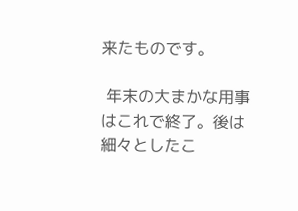来たものです。

 年末の大まかな用事はこれで終了。後は 細々としたこ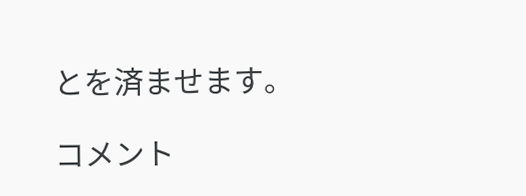とを済ませます。

コメント